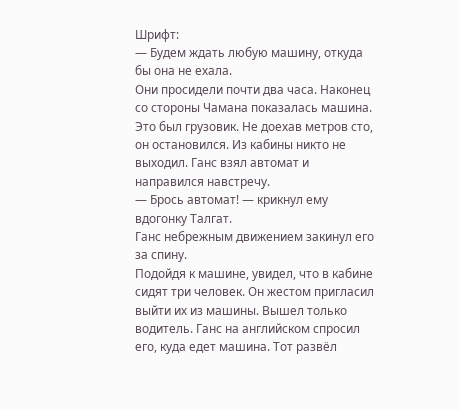Шрифт:
— Будем ждать любую машину, откуда бы она не ехала.
Они просидели почти два часа. Наконец со стороны Чамана показалась машина. Это был грузовик. Не доехав метров сто, он остановился. Из кабины никто не выходил. Ганс взял автомат и направился навстречу.
— Брось автомат! — крикнул ему вдогонку Талгат.
Ганс небрежным движением закинул его за спину.
Подойдя к машине, увидел, что в кабине сидят три человек. Он жестом пригласил выйти их из машины. Вышел только водитель. Ганс на английском спросил его, куда едет машина. Тот развёл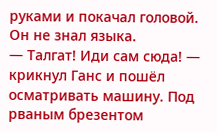руками и покачал головой. Он не знал языка.
— Талгат! Иди сам сюда! — крикнул Ганс и пошёл осматривать машину. Под рваным брезентом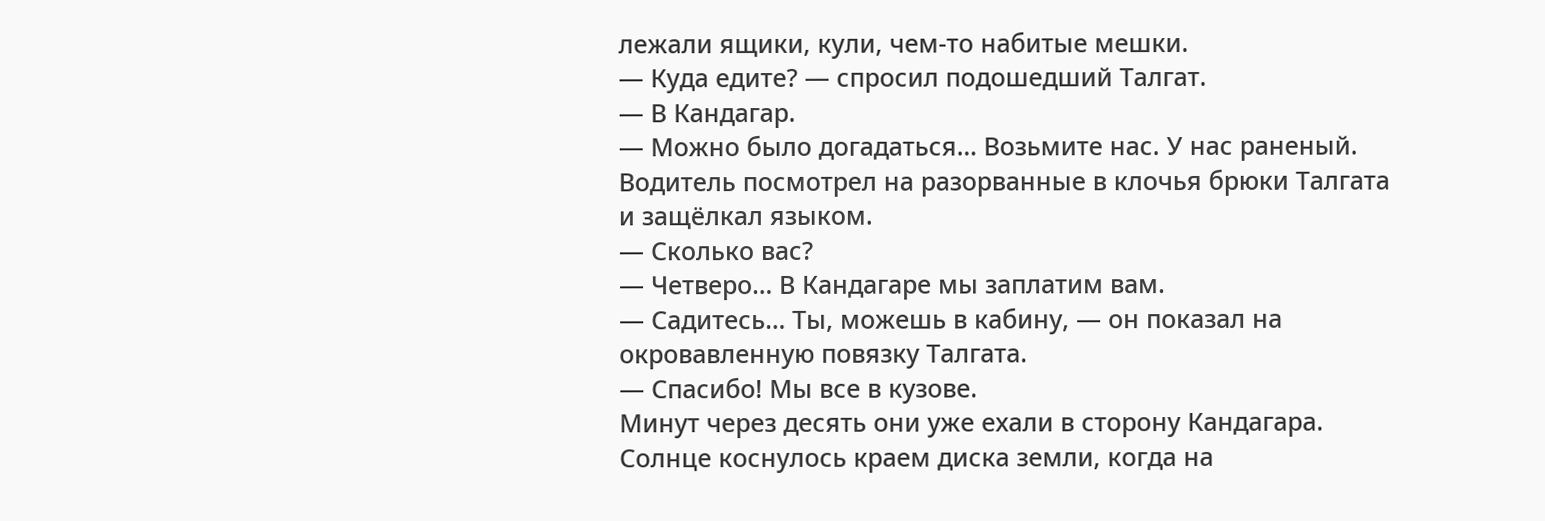лежали ящики, кули, чем-то набитые мешки.
— Куда едите? — спросил подошедший Талгат.
— В Кандагар.
— Можно было догадаться… Возьмите нас. У нас раненый.
Водитель посмотрел на разорванные в клочья брюки Талгата и защёлкал языком.
— Сколько вас?
— Четверо… В Кандагаре мы заплатим вам.
— Садитесь… Ты, можешь в кабину, — он показал на окровавленную повязку Талгата.
— Спасибо! Мы все в кузове.
Минут через десять они уже ехали в сторону Кандагара.
Солнце коснулось краем диска земли, когда на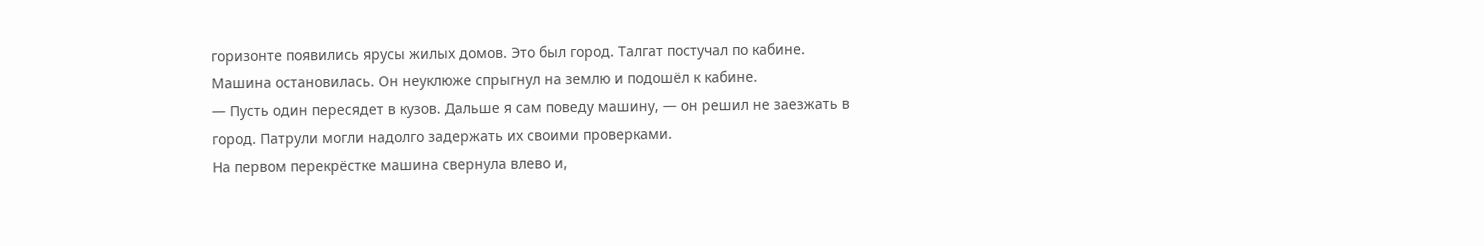горизонте появились ярусы жилых домов. Это был город. Талгат постучал по кабине. Машина остановилась. Он неуклюже спрыгнул на землю и подошёл к кабине.
— Пусть один пересядет в кузов. Дальше я сам поведу машину, — он решил не заезжать в город. Патрули могли надолго задержать их своими проверками.
На первом перекрёстке машина свернула влево и,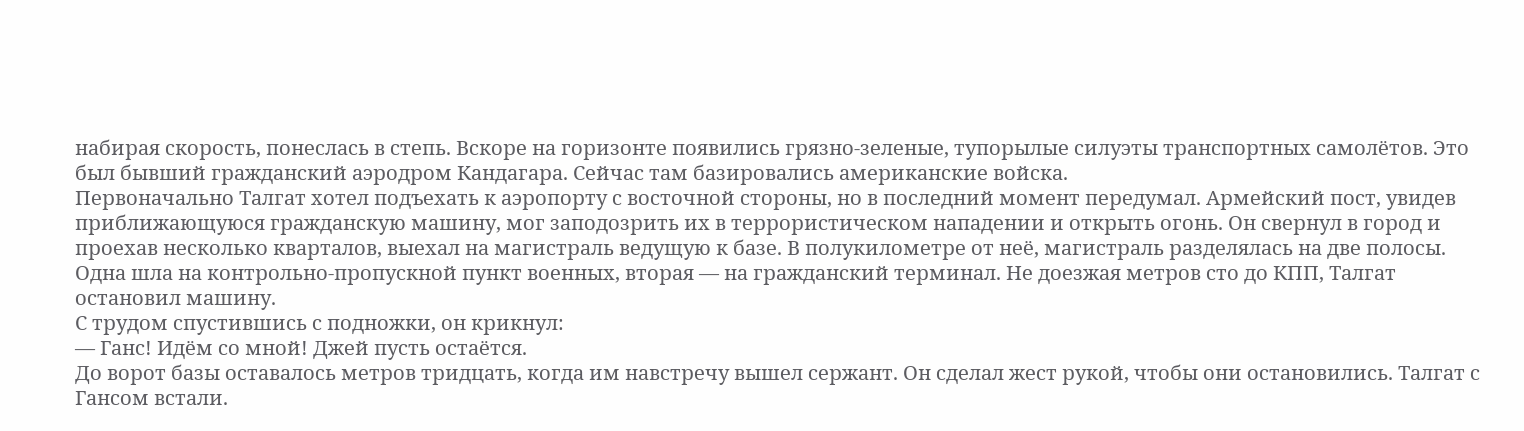набирая скорость, понеслась в степь. Вскоре на горизонте появились грязно-зеленые, тупорылые силуэты транспортных самолётов. Это был бывший гражданский аэродром Кандагара. Сейчас там базировались американские войска.
Первоначально Талгат хотел подъехать к аэропорту с восточной стороны, но в последний момент передумал. Армейский пост, увидев приближающуюся гражданскую машину, мог заподозрить их в террористическом нападении и открыть огонь. Он свернул в город и проехав несколько кварталов, выехал на магистраль ведущую к базе. В полукилометре от неё, магистраль разделялась на две полосы. Одна шла на контрольно-пропускной пункт военных, вторая — на гражданский терминал. Не доезжая метров сто до КПП, Талгат остановил машину.
С трудом спустившись с подножки, он крикнул:
— Ганс! Идём со мной! Джей пусть остаётся.
До ворот базы оставалось метров тридцать, когда им навстречу вышел сержант. Он сделал жест рукой, чтобы они остановились. Талгат с Гансом встали.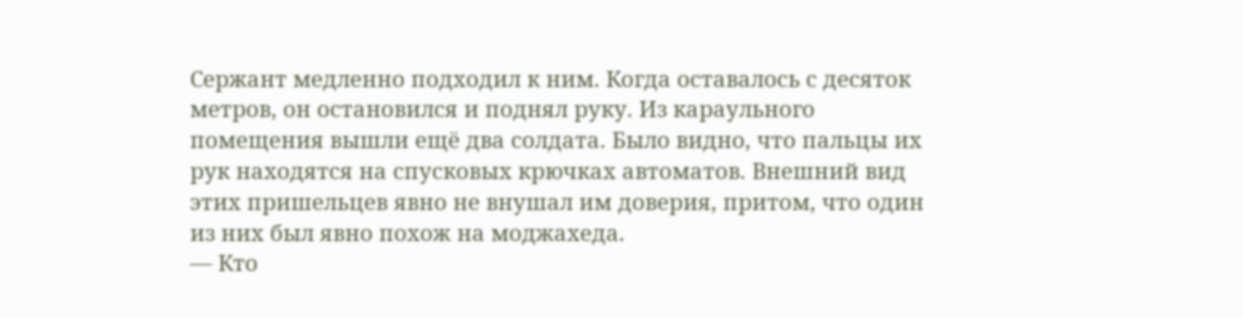Сержант медленно подходил к ним. Когда оставалось с десяток метров, он остановился и поднял руку. Из караульного помещения вышли ещё два солдата. Было видно, что пальцы их рук находятся на спусковых крючках автоматов. Внешний вид этих пришельцев явно не внушал им доверия, притом, что один из них был явно похож на моджахеда.
— Кто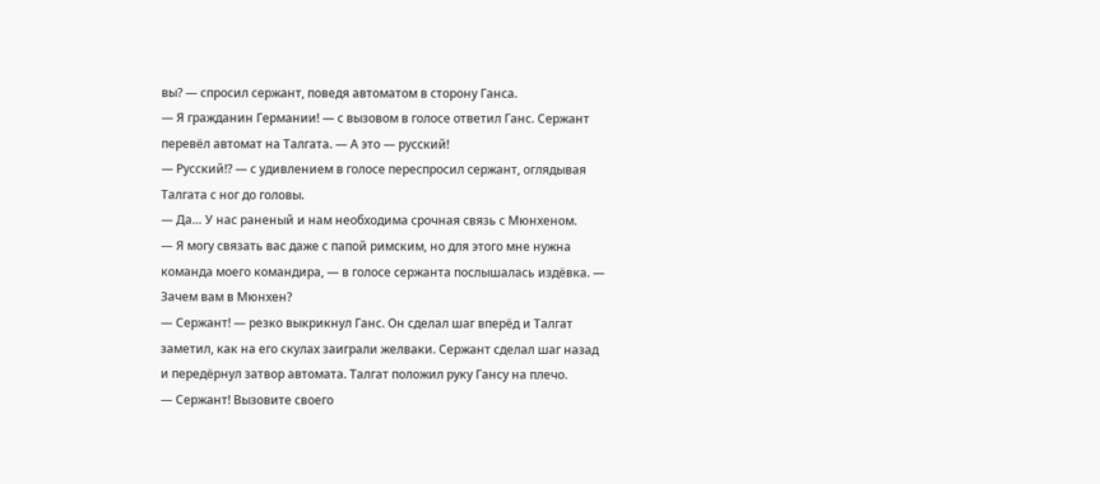вы? — спросил сержант, поведя автоматом в сторону Ганса.
— Я гражданин Германии! — с вызовом в голосе ответил Ганс. Сержант перевёл автомат на Талгата. — А это — русский!
— Русский!? — с удивлением в голосе переспросил сержант, оглядывая Талгата с ног до головы.
— Да… У нас раненый и нам необходима срочная связь с Мюнхеном.
— Я могу связать вас даже с папой римским, но для этого мне нужна команда моего командира, — в голосе сержанта послышалась издёвка. — Зачем вам в Мюнхен?
— Сержант! — резко выкрикнул Ганс. Он сделал шаг вперёд и Талгат заметил, как на его скулах заиграли желваки. Сержант сделал шаг назад и передёрнул затвор автомата. Талгат положил руку Гансу на плечо.
— Сержант! Вызовите своего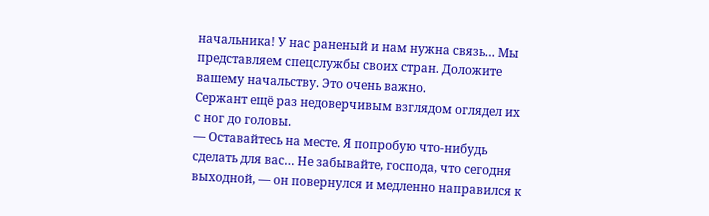начальника! У нас раненый и нам нужна связь… Мы представляем спецслужбы своих стран. Доложите вашему начальству. Это очень важно.
Сержант ещё раз недоверчивым взглядом оглядел их с ног до головы.
— Оставайтесь на месте. Я попробую что-нибудь сделать для вас… Не забывайте, господа, что сегодня выходной, — он повернулся и медленно направился к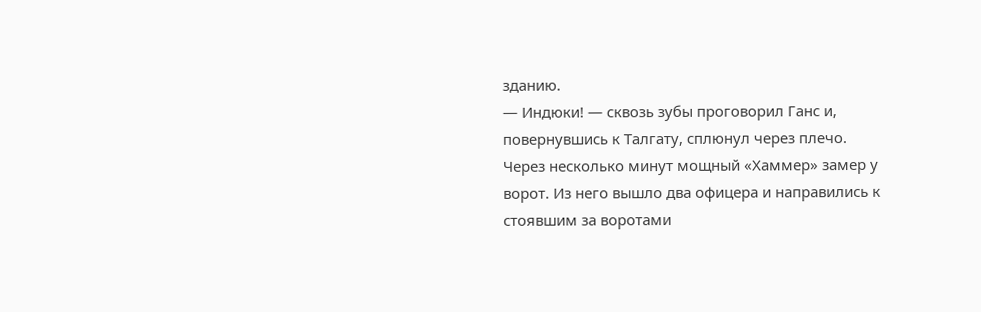зданию.
— Индюки! — сквозь зубы проговорил Ганс и, повернувшись к Талгату, сплюнул через плечо.
Через несколько минут мощный «Хаммер» замер у ворот. Из него вышло два офицера и направились к стоявшим за воротами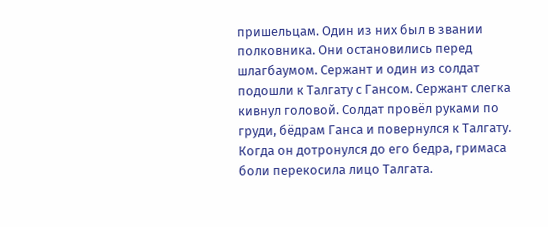пришельцам. Один из них был в звании полковника. Они остановились перед шлагбаумом. Сержант и один из солдат подошли к Талгату с Гансом. Сержант слегка кивнул головой. Солдат провёл руками по груди, бёдрам Ганса и повернулся к Талгату. Когда он дотронулся до его бедра, гримаса боли перекосила лицо Талгата.